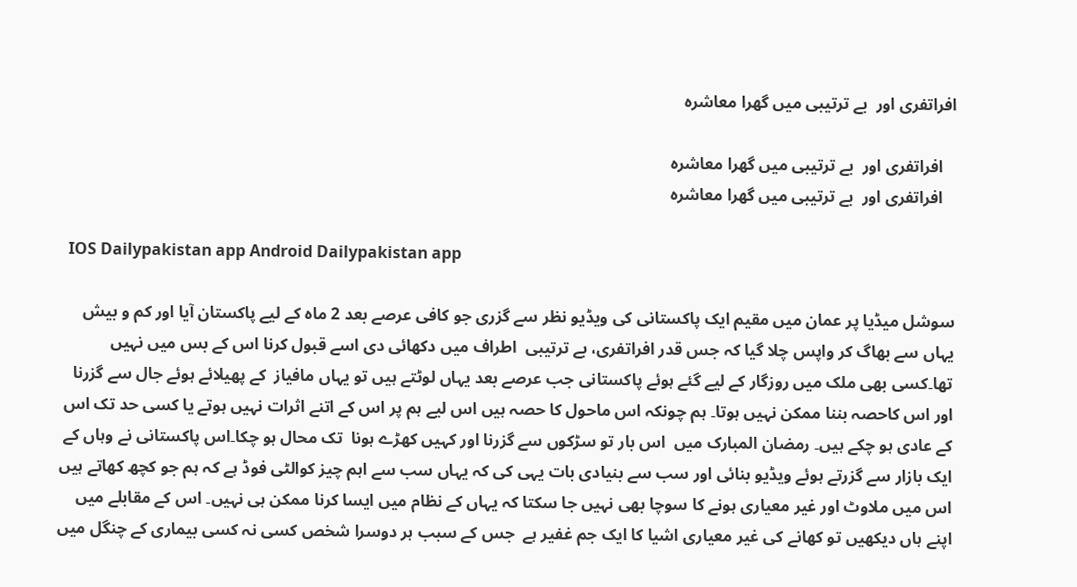افراتفری اور  بے ترتیبی میں گھرا معاشرہ

   افراتفری اور  بے ترتیبی میں گھرا معاشرہ
   افراتفری اور  بے ترتیبی میں گھرا معاشرہ

  IOS Dailypakistan app Android Dailypakistan app

سوشل میڈیا پر عمان میں مقیم ایک پاکستانی کی ویڈیو نظر سے گزری جو کافی عرصے بعد 2 ماہ کے لیے پاکستان آیا اور کم و بیش یہاں سے بھاگ کر واپس چلا گیا کہ جس قدر افراتفری، بے ترتیبی  اطراف میں دکھائی دی اسے قبول کرنا اس کے بس میں نہیں تھا۔کسی بھی ملک میں روزگار کے لیے گئے ہوئے پاکستانی جب عرصے بعد یہاں لوٹتے ہیں تو یہاں مافیاز  کے پھیلائے ہوئے جال سے گزرنا اور اس کاحصہ بننا ممکن نہیں ہوتا۔ ہم چونکہ اس ماحول کا حصہ ہیں اس لیے ہم پر اس کے اتنے اثرات نہیں ہوتے یا کسی حد تک اس کے عادی ہو چکے ہیں۔ رمضان المبارک میں  اس بار تو سڑکوں سے گزرنا اور کہیں کھڑے ہونا  تک محال ہو چکا۔اس پاکستانی نے وہاں کے ایک بازار سے گزرتے ہوئے ویڈیو بنائی اور سب سے بنیادی بات یہی کی کہ یہاں سب سے اہم چیز کوالٹی فوڈ ہے کہ ہم جو کچھ کھاتے ہیں اس میں ملاوٹ اور غیر معیاری ہونے کا سوچا بھی نہیں جا سکتا کہ یہاں کے نظام میں ایسا کرنا ممکن ہی نہیں۔ اس کے مقابلے میں اپنے ہاں دیکھیں تو کھانے کی غیر معیاری اشیا کا ایک جم غفیر ہے  جس کے سبب ہر دوسرا شخص کسی نہ کسی بیماری کے چنگل میں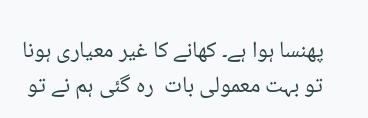پھنسا ہوا ہے۔ کھانے کا غیر معیاری ہونا تو بہت معمولی بات  رہ گئی ہم نے تو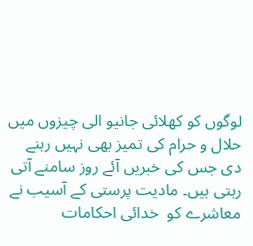لوگوں کو کھلائی جانیو الی چیزوں میں حلال و حرام کی تمیز بھی نہیں رہنے دی جس کی خبریں آئے روز سامنے آتی رہتی ہیں۔ مادیت پرستی کے آسیب نے معاشرے کو  خدائی احکامات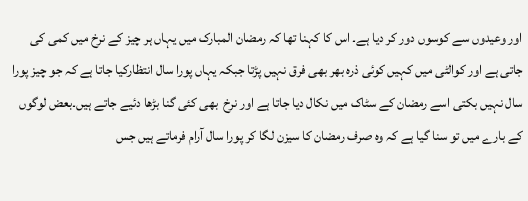اور وعیدوں سے کوسوں دور کر دیا ہے۔ اس کا کہنا تھا کہ رمضان المبارک میں یہاں ہر چیز کے نرخ میں کمی کی جاتی ہے اور کوالٹی میں کہیں کوئی ذرہ بھر بھی فرق نہیں پڑتا جبکہ یہاں پورا سال انتظارکیا جاتا ہے کہ جو چیز پورا سال نہیں بکتی اسے رمضان کے سٹاک میں نکال دیا جاتا ہے اور نرخ  بھی کئی گنا بڑھا دئیے جاتے ہیں۔بعض لوگوں کے بارے میں تو سنا گیا ہے کہ وہ صرف رمضان کا سیزن لگا کر پورا سال آرام فرماتے ہیں جس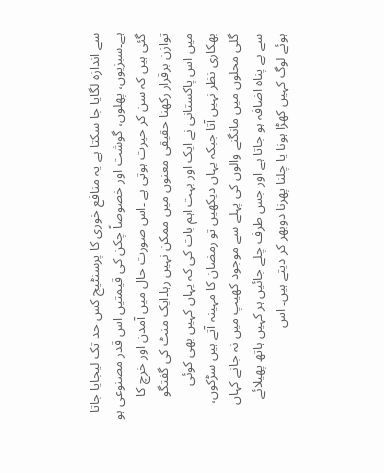سے اندازہ لگایا جا سکتا ہے یہ منافع خوری کا پرسنٹیج کس حد تک لیجایا جاتا ہے۔سبزیوں، پھلوں، گوشت اور خصوصاً چکن کی قیمتیں اس قدر مصنوعی ہو گئی ہیں کہ سن کر حیرت ہوتی ہے ۔اس صورت حال میں آمدن اور خرچ کا توازن برقرار رکھنا حقیقی معنوں میں ممکن نہیں رہا۔ایک منٹ کی گفتگو میں اس پاکستانی نے ایک اور بہت اہم بات کی کہ یہاں کہیں بھی کوئی بھکاری نظر نہیں آتا جبکہ یہاں دیکھیں تو رمضان کا مہینہ آتے ہیں سڑکوں، گلی محلوں میں مانگنے والوں کی پہلے سے موجود کھیپ میں نہ جانے کہاں سے بے پناہ اضافہ ہو جاتا ہے اور جس طرف چلے جائیں ہر کہیں ہاتھ پھیلائے ہوئے لوگ کہیں کھڑا ہونا یا چلنا پھرنا دوبھر کر دیتے ہیں۔ اس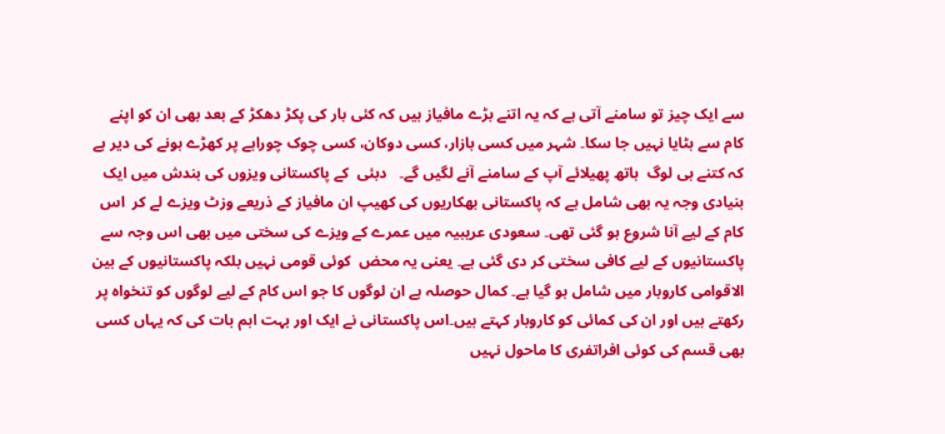سے ایک چیز تو سامنے آتی ہے کہ یہ اتنے بڑے مافیاز ہیں کہ کئی بار کی پکڑ دھکڑ کے بعد بھی ان کو اپنے کام سے ہٹایا نہیں جا سکا۔ شہر میں کسی بازار، کسی دوکان، کسی چوک چوراہے پر کھڑے ہونے کی دیر ہے کہ کتنے ہی لوگ  ہاتھ پھیلائے آپ کے سامنے آنے لگیں گے۔   دبئی  کے پاکستانی ویزوں کی بندش میں ایک بنیادی وجہ یہ بھی شامل ہے کہ پاکستانی بھکاریوں کی کھیپ ان مافیاز کے ذریعے وزٹ ویزے لے کر  اس کام کے لیے آنا شروع ہو گئی تھی۔ سعودی عریبیہ میں عمرے کے ویزے کی سختی میں بھی اس وجہ سے پاکستانیوں کے لیے کافی سختی کر دی گئی ہے۔ یعنی یہ محض  کوئی قومی نہیں بلکہ پاکستانیوں کے بین الاقوامی کاروبار میں شامل ہو گیا ہے۔ کمال حوصلہ ہے ان لوگوں کا جو اس کام کے لیے لوگوں کو تنخواہ پر رکھتے ہیں اور ان کی کمائی کو کاروبار کہتے ہیں۔اس پاکستانی نے ایک اور بہت اہم بات کی کہ یہاں کسی بھی قسم کی کوئی افراتفری کا ماحول نہیں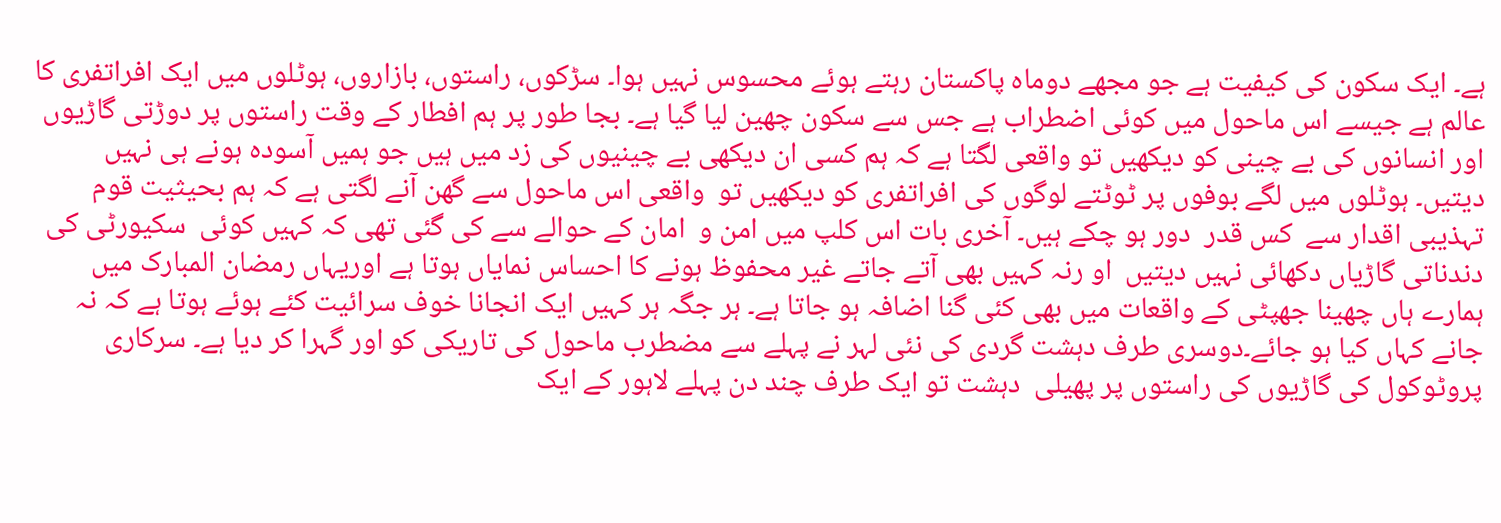ہے۔ ایک سکون کی کیفیت ہے جو مجھے دوماہ پاکستان رہتے ہوئے محسوس نہیں ہوا۔ سڑکوں، راستوں، بازاروں، ہوٹلوں میں ایک افراتفری کا عالم ہے جیسے اس ماحول میں کوئی اضطراب ہے جس سے سکون چھین لیا گیا ہے۔ بجا طور پر ہم افطار کے وقت راستوں پر دوڑتی گاڑیوں اور انسانوں کی بے چینی کو دیکھیں تو واقعی لگتا ہے کہ ہم کسی ان دیکھی بے چینیوں کی زد میں ہیں جو ہمیں آسودہ ہونے ہی نہیں دیتیں۔ ہوٹلوں میں لگے بوفوں پر ٹوٹتے لوگوں کی افراتفری کو دیکھیں تو  واقعی اس ماحول سے گھن آنے لگتی ہے کہ ہم بحیثیت قوم تہذیبی اقدار سے  کس قدر  دور ہو چکے ہیں۔ آخری بات اس کلپ میں امن و  امان کے حوالے سے کی گئی تھی کہ کہیں کوئی  سکیورٹی کی دندناتی گاڑیاں دکھائی نہیں دیتیں  او رنہ کہیں بھی آتے جاتے غیر محفوظ ہونے کا احساس نمایاں ہوتا ہے اوریہاں رمضان المبارک میں ہمارے ہاں چھینا جھپٹی کے واقعات میں بھی کئی گنا اضافہ ہو جاتا ہے۔ ہر جگہ ہر کہیں ایک انجانا خوف سرائیت کئے ہوئے ہوتا ہے کہ نہ جانے کہاں کیا ہو جائے۔دوسری طرف دہشت گردی کی نئی لہر نے پہلے سے مضطرب ماحول کی تاریکی کو اور گہرا کر دیا ہے۔ سرکاری پروٹوکول کی گاڑیوں کی راستوں پر پھیلی  دہشت تو ایک طرف چند دن پہلے لاہور کے ایک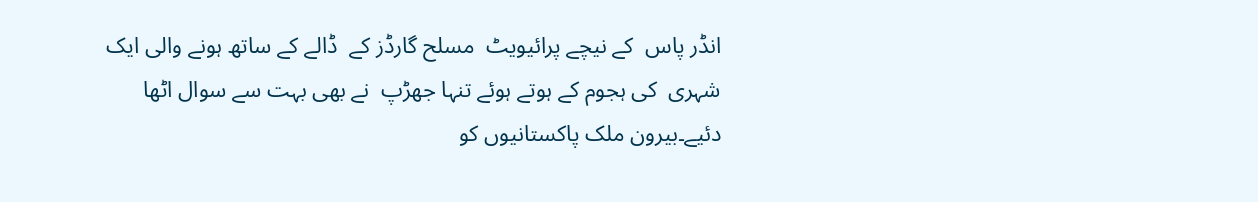انڈر پاس  کے نیچے پرائیویٹ  مسلح گارڈز کے  ڈالے کے ساتھ ہونے والی ایک شہری  کی ہجوم کے ہوتے ہوئے تنہا جھڑپ  نے بھی بہت سے سوال اٹھا دئیے۔بیرون ملک پاکستانیوں کو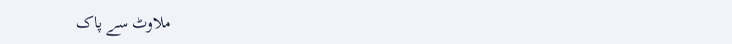ملاوٹ سے پاک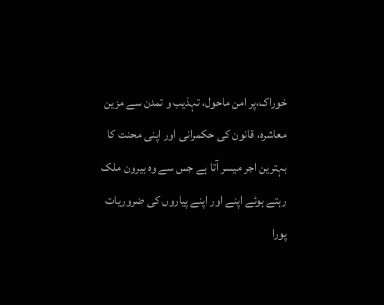خوراک،پر امن ماحول، تہذیب و تمدن سے مزین معاشرہ، قانون کی حکمرانی اور اپنی محنت کا بہترین اجر میسر آتا ہے جس سے وہ بیرون ملک رہتے ہوئے اپنے اور اپنے پیاروں کی ضروریات پورا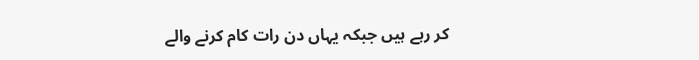کر رہے ہیں جبکہ یہاں دن رات کام کرنے والے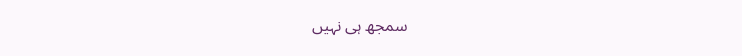سمجھ ہی نہیں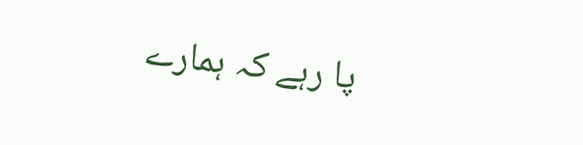پا رہے کہ ہمارے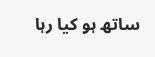ساتھ ہو کیا رہا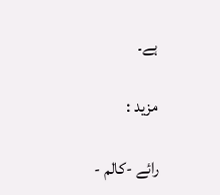ہے۔

مزید :

رائے -کالم -